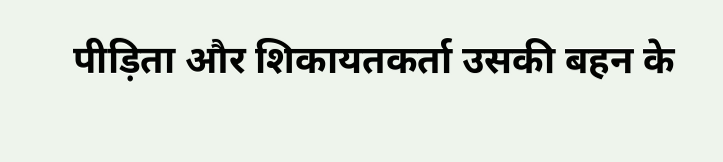पीड़िता और शिकायतकर्ता उसकी बहन के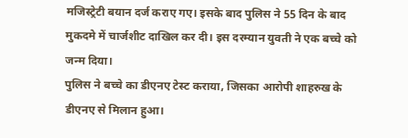मजिस्ट्रेटी बयान दर्ज कराए गए। इसके बाद पुलिस ने 55 दिन के बाद मुकदमे में चार्जशीट दाखिल कर दी। इस दरम्यान युवती ने एक बच्चे को जन्म दिया।
पुलिस ने बच्चे का डीएनए टेस्ट कराया, जिसका आरोपी शाहरुख के डीएनए से मिलान हुआ।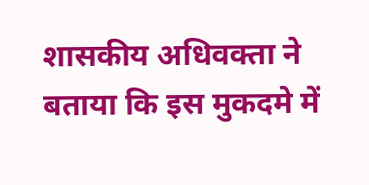शासकीय अधिवक्ता ने बताया कि इस मुकदमे में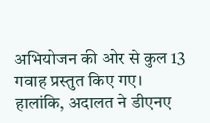अभियोजन की ओर से कुल 13 गवाह प्रस्तुत किए गए।
हालांकि, अदालत ने डीएनए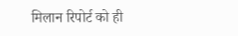मिलान रिपोर्ट को ही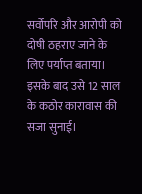सर्वोपरि और आरोपी को दोषी ठहराए जाने के लिए पर्याप्त बताया। इसके बाद उसे 12 साल के कठोर कारावास की सजा सुनाई।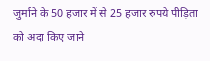जुर्माने के 50 हजार में से 25 हजार रुपये पीड़िता को अदा किए जाने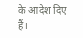के आदेश दिए हैं।